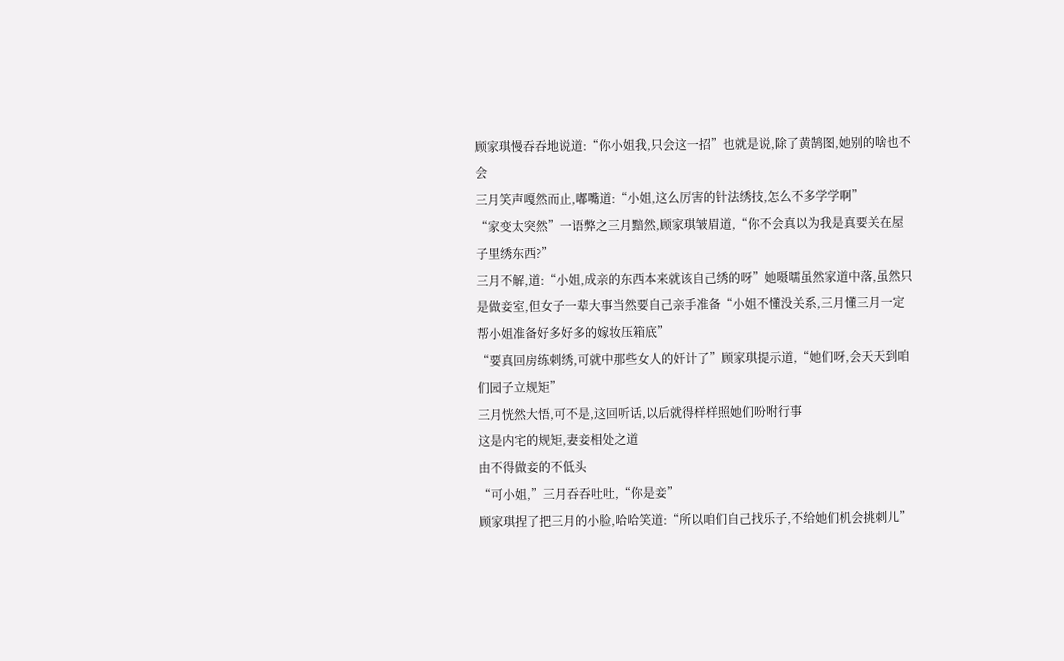顾家琪慢吞吞地说道:“你小姐我,只会这一招”也就是说,除了黄鹄图,她别的啥也不会
三月笑声嘎然而止,嘟嘴道:“小姐,这么厉害的针法绣技,怎么不多学学啊”
“家变太突然”一语弊之三月黯然,顾家琪皱眉道,“你不会真以为我是真要关在屋子里绣东西?”
三月不解,道:“小姐,成亲的东西本来就该自己绣的呀”她嗫嚅虽然家道中落,虽然只是做妾室,但女子一辈大事当然要自己亲手准备“小姐不懂没关系,三月懂三月一定帮小姐准备好多好多的嫁妆压箱底”
“要真回房练刺绣,可就中那些女人的奸计了”顾家琪提示道,“她们呀,会天天到咱们园子立规矩”
三月恍然大悟,可不是,这回听话,以后就得样样照她们吩咐行事
这是内宅的规矩,妻妾相处之道
由不得做妾的不低头
“可小姐,”三月吞吞吐吐,“你是妾”
顾家琪捏了把三月的小脸,哈哈笑道:“所以咱们自己找乐子,不给她们机会挑刺儿”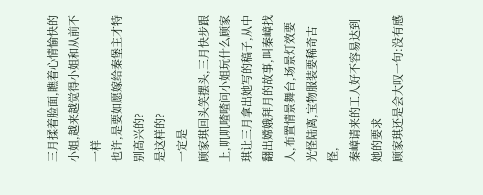三月揉着脸面,瞧着心情愉快的小姐,越来越觉得小姐和从前不一样
也许,是要如愿嫁给秦堡主才特别高兴的?
是这样的?
一定是
顾家琪回头笑摆头,三月快步跟上,叽叽喳喳问小姐玩什么顾家琪让三月拿出她写的稿子,从中翻出嫦娥拜月的故事,叫秦嶂找人,布置情景舞台,场景灯效要光怪陆离,宝物服装要稀奇古怪,
秦嶂请来的工人好不容易达到她的要求
顾家琪还是会大叹一句:没有感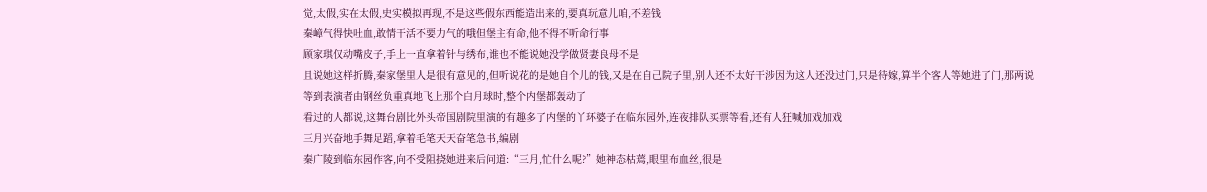觉,太假,实在太假,史实模拟再现,不是这些假东西能造出来的,要真玩意儿咱,不差钱
秦嶂气得快吐血,敢情干活不要力气的哦但堡主有命,他不得不听命行事
顾家琪仅动嘴皮子,手上一直拿着针与绣布,谁也不能说她没学做贤妻良母不是
且说她这样折腾,秦家堡里人是很有意见的,但听说花的是她自个儿的钱,又是在自己院子里,别人还不太好干涉因为这人还没过门,只是待嫁,算半个客人等她进了门,那两说
等到表演者由钢丝负重真地飞上那个白月球时,整个内堡都轰动了
看过的人都说,这舞台剧比外头帝国剧院里演的有趣多了内堡的丫环婆子在临东园外,连夜排队买票等看,还有人狂喊加戏加戏
三月兴奋地手舞足蹈,拿着毛笔天天奋笔急书,编剧
秦广陵到临东园作客,向不受阻挠她进来后问道:“三月,忙什么呢?”她神态枯蔫,眼里布血丝,很是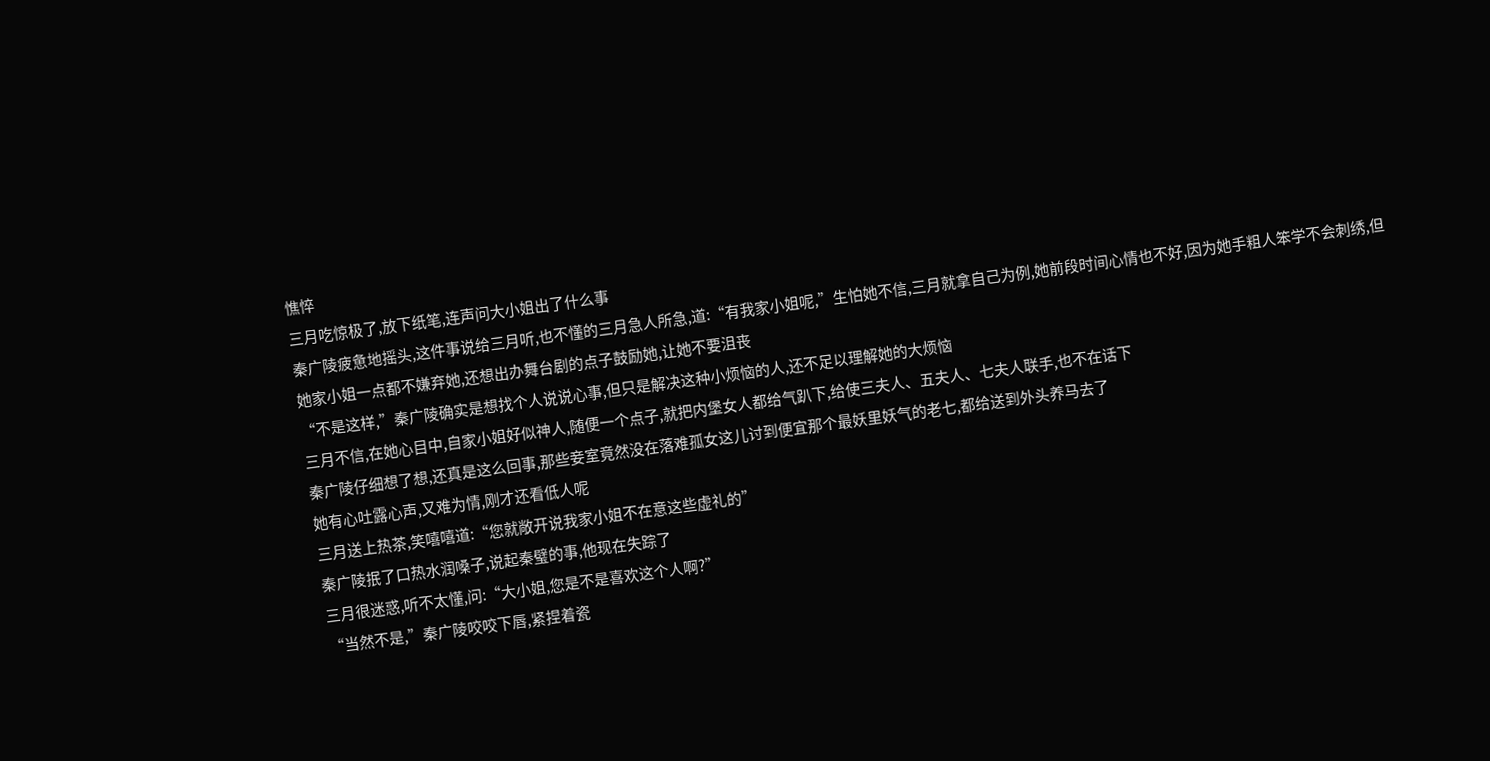憔悴
三月吃惊极了,放下纸笔,连声问大小姐出了什么事
秦广陵疲惫地摇头,这件事说给三月听,也不懂的三月急人所急,道:“有我家小姐呢,”生怕她不信,三月就拿自己为例,她前段时间心情也不好,因为她手粗人笨学不会刺绣,但她家小姐一点都不嫌弃她,还想出办舞台剧的点子鼓励她,让她不要沮丧
“不是这样,”秦广陵确实是想找个人说说心事,但只是解决这种小烦恼的人,还不足以理解她的大烦恼
三月不信,在她心目中,自家小姐好似神人,随便一个点子,就把内堡女人都给气趴下,给使三夫人、五夫人、七夫人联手,也不在话下
秦广陵仔细想了想,还真是这么回事,那些妾室竟然没在落难孤女这儿讨到便宜那个最妖里妖气的老七,都给送到外头养马去了
她有心吐露心声,又难为情,刚才还看低人呢
三月送上热茶,笑嘻嘻道:“您就敞开说我家小姐不在意这些虚礼的”
秦广陵抿了口热水润嗓子,说起秦璧的事,他现在失踪了
三月很迷惑,听不太懂,问:“大小姐,您是不是喜欢这个人啊?”
“当然不是,”秦广陵咬咬下唇,紧捏着瓷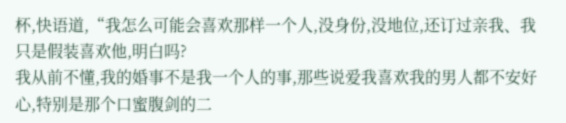杯,快语道,“我怎么可能会喜欢那样一个人,没身份,没地位,还订过亲我、我只是假装喜欢他,明白吗?
我从前不懂,我的婚事不是我一个人的事,那些说爱我喜欢我的男人都不安好心,特别是那个口蜜腹剑的二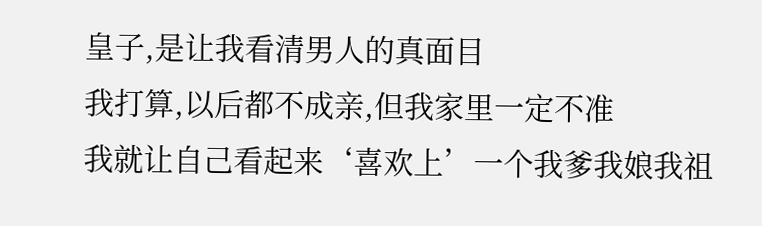皇子,是让我看清男人的真面目
我打算,以后都不成亲,但我家里一定不准
我就让自己看起来‘喜欢上’一个我爹我娘我祖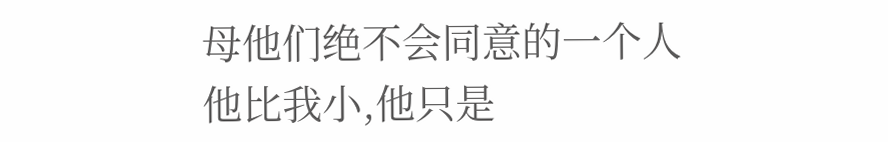母他们绝不会同意的一个人
他比我小,他只是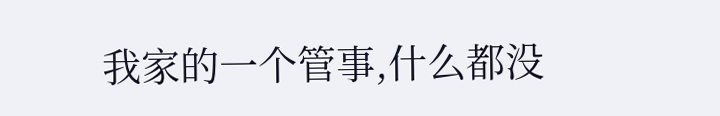我家的一个管事,什么都没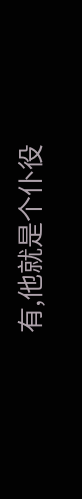有,他就是个仆役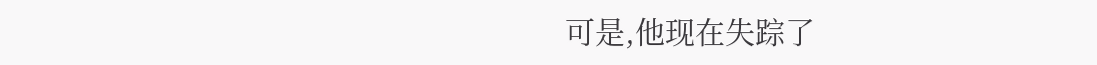可是,他现在失踪了